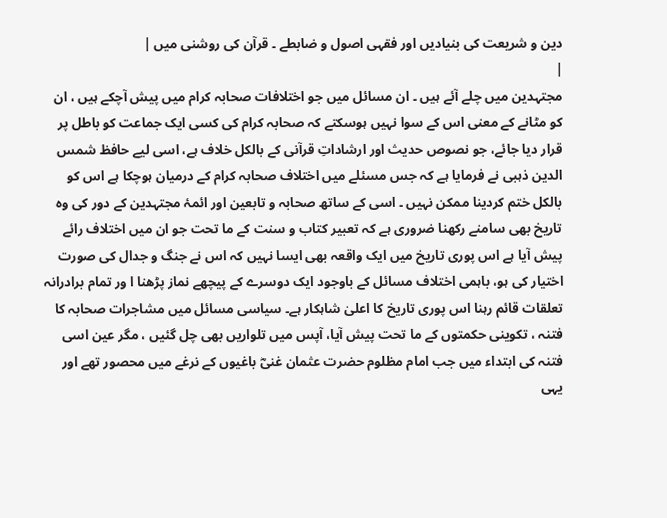دین و شریعت کی بنیادیں اور فقہی اصول و ضابطے ۔ قرآن کی روشنی میں |
|
مجتہدین میں چلے آئے ہیں ۔ ان مسائل میں جو اختلافات صحابہ کرام میں پیش آچکے ہیں ، ان کو مٹانے کے معنی اس کے سوا نہیں ہوسکتے کہ صحابہ کرام کی کسی ایک جماعت کو باطل پر قرار دیا جائے، جو نصوص حدیث اور ارشاداتِ قرآنی کے بالکل خلاف ہے، اسی لیے حافظ شمس الدین ذہبی نے فرمایا ہے کہ جس مسئلے میں اختلاف صحابہ کرام کے درمیان ہوچکا ہے اس کو بالکل ختم کردینا ممکن نہیں ۔ اسی کے ساتھ صحابہ و تابعین اور ائمۂ مجتہدین کے دور کی وہ تاریخ بھی سامنے رکھنا ضروری ہے کہ تعبیر کتاب و سنت کے ما تحت جو ان میں اختلاف رائے پیش آیا ہے اس پوری تاریخ میں ایک واقعہ بھی ایسا نہیں کہ اس نے جنگ و جدال کی صورت اختیار کی ہو، باہمی اختلاف مسائل کے باوجود ایک دوسرے کے پیچھے نماز پڑھنا ا ور تمام برادرانہ تعلقات قائم رہنا اس پوری تاریخ کا اعلیٰ شاہکار ہے۔ سیاسی مسائل میں مشاجرات صحابہ کا فتنہ ، تکوینی حکمتوں کے ما تحت پیش آیا، آپس میں تلواریں بھی چل گئیں ، مگر عین اسی فتنہ کی ابتداء میں جب امام مظلوم حضرت عثمان غنیؓ باغیوں کے نرغے میں محصور تھے اور یہی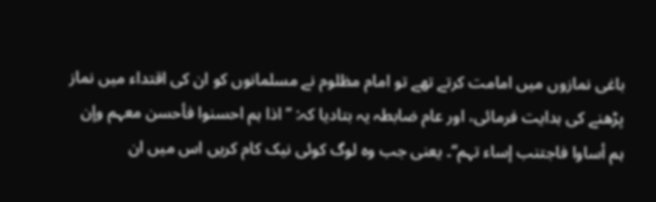باغی نمازوں میں امامت کرتے تھے تو امام مظلوم نے مسلمانوں کو ان کی اقتداء میں نماز پڑھنے کی ہدایت فرمائی، اور عام ضابطہ یہ بتادیا کہ: ’’اذا ہم احسنوا فأحسن معہم وإن ہم أساوا فاجتنب إساء تہم‘‘۔ یعنی جب وہ لوگ کوئی نیک کام کریں اس میں ان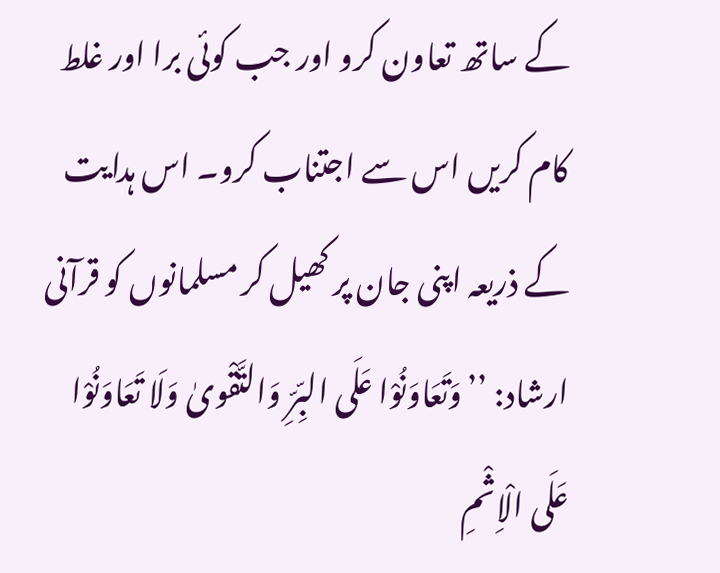کے ساتھ تعاون کرو اور جب کوئی برا اور غلط کام کریں اس سے اجتناب کرو۔ اس ہدایت کے ذریعہ اپنی جان پر کھیل کر مسلمانوں کو قرآنی ارشاد: ’’وَتَعَاوَنُوْا عَلَی البِّرِّ وَالتَّقْویٰ وَلَا تَعَاوَنُوْا عَلَی الْاِثْمِ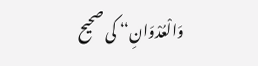وَالْعُدْوَانِ‘‘ کی صحیح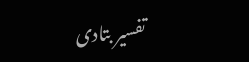تفسیر بتادی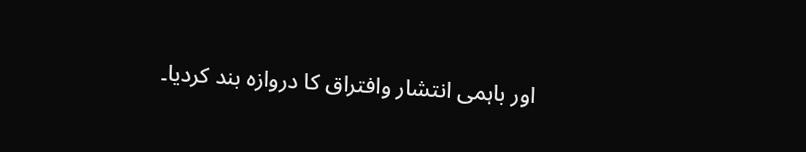اور باہمی انتشار وافتراق کا دروازہ بند کردیا۔